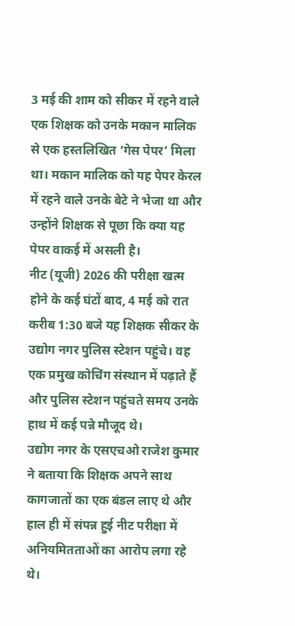3 मई की शाम को सीकर में रहने वाले एक शिक्षक को उनके मकान मालिक से एक हस्तलिखित ‘गेस पेपर’ मिला था। मकान मालिक को यह पेपर केरल में रहने वाले उनके बेटे ने भेजा था और उन्होंने शिक्षक से पूछा कि क्या यह पेपर वाकई में असली है।
नीट (यूजी) 2026 की परीक्षा खत्म होने के कई घंटों बाद, 4 मई को रात करीब 1:30 बजे यह शिक्षक सीकर के उद्योग नगर पुलिस स्टेशन पहुंचे। वह एक प्रमुख कोचिंग संस्थान में पढ़ाते हैं और पुलिस स्टेशन पहुंचते समय उनके हाथ में कई पन्ने मौजूद थे।
उद्योग नगर के एसएचओ राजेश कुमार ने बताया कि शिक्षक अपने साथ कागजातों का एक बंडल लाए थे और हाल ही में संपन्न हुई नीट परीक्षा में अनियमितताओं का आरोप लगा रहे थे।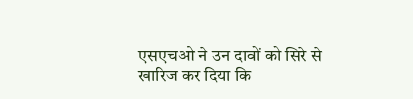एसएचओ ने उन दावों को सिरे से खारिज कर दिया कि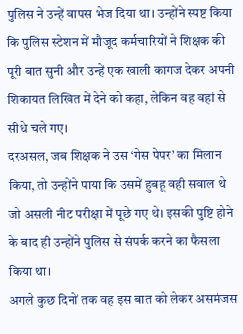पुलिस ने उन्हें वापस भेज दिया था। उन्होंने स्पष्ट किया कि पुलिस स्टेशन में मौजूद कर्मचारियों ने शिक्षक की पूरी बात सुनी और उन्हें एक खाली कागज देकर अपनी शिकायत लिखित में देने को कहा, लेकिन वह वहां से सीधे चले गए।
दरअसल, जब शिक्षक ने उस ‘गेस पेपर’ का मिलान किया, तो उन्होंने पाया कि उसमें हुबहू वही सवाल थे जो असली नीट परीक्षा में पूछे गए थे। इसकी पुष्टि होने के बाद ही उन्होंने पुलिस से संपर्क करने का फैसला किया था।
अगले कुछ दिनों तक वह इस बात को लेकर असमंजस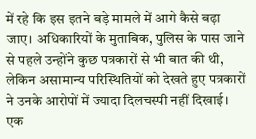में रहे कि इस इतने बड़े मामले में आगे कैसे बढ़ा जाए। अधिकारियों के मुताबिक, पुलिस के पास जाने से पहले उन्होंने कुछ पत्रकारों से भी बात की थी, लेकिन असामान्य परिस्थितियों को देखते हुए पत्रकारों ने उनके आरोपों में ज्यादा दिलचस्पी नहीं दिखाई।
एक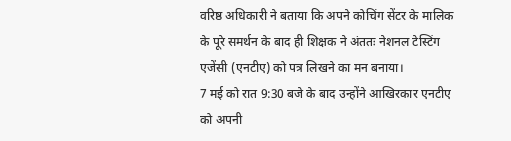वरिष्ठ अधिकारी ने बताया कि अपने कोचिंग सेंटर के मालिक के पूरे समर्थन के बाद ही शिक्षक ने अंततः नेशनल टेस्टिंग एजेंसी (एनटीए) को पत्र लिखने का मन बनाया।
7 मई को रात 9:30 बजे के बाद उन्होंने आखिरकार एनटीए को अपनी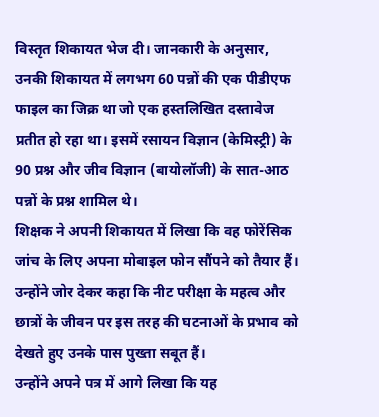विस्तृत शिकायत भेज दी। जानकारी के अनुसार, उनकी शिकायत में लगभग 60 पन्नों की एक पीडीएफ फाइल का जिक्र था जो एक हस्तलिखित दस्तावेज प्रतीत हो रहा था। इसमें रसायन विज्ञान (केमिस्ट्री) के 90 प्रश्न और जीव विज्ञान (बायोलॉजी) के सात-आठ पन्नों के प्रश्न शामिल थे।
शिक्षक ने अपनी शिकायत में लिखा कि वह फोरेंसिक जांच के लिए अपना मोबाइल फोन सौंपने को तैयार हैं। उन्होंने जोर देकर कहा कि नीट परीक्षा के महत्व और छात्रों के जीवन पर इस तरह की घटनाओं के प्रभाव को देखते हुए उनके पास पुख्ता सबूत हैं।
उन्होंने अपने पत्र में आगे लिखा कि यह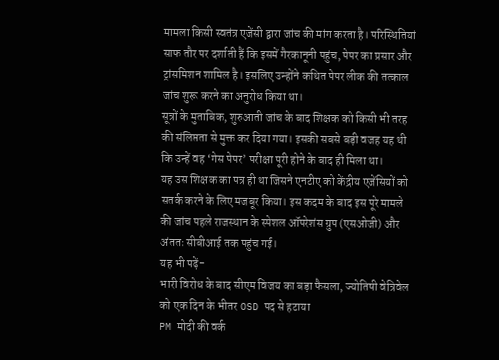मामला किसी स्वतंत्र एजेंसी द्वारा जांच की मांग करता है। परिस्थितियां साफ तौर पर दर्शाती हैं कि इसमें गैरकानूनी पहुंच, पेपर का प्रसार और ट्रांसमिशन शामिल है। इसलिए उन्होंने कथित पेपर लीक की तत्काल जांच शुरू करने का अनुरोध किया था।
सूत्रों के मुताबिक, शुरुआती जांच के बाद शिक्षक को किसी भी तरह की संलिप्तता से मुक्त कर दिया गया। इसकी सबसे बड़ी वजह यह थी कि उन्हें वह ‘गेस पेपर’ परीक्षा पूरी होने के बाद ही मिला था।
यह उस शिक्षक का पत्र ही था जिसने एनटीए को केंद्रीय एजेंसियों को सतर्क करने के लिए मजबूर किया। इस कदम के बाद इस पूरे मामले की जांच पहले राजस्थान के स्पेशल ऑपरेशंस ग्रुप (एसओजी) और अंततः सीबीआई तक पहुंच गई।
यह भी पढ़ें-
भारी विरोध के बाद सीएम विजय का बड़ा फैसला, ज्योतिषी वेत्रिवेल को एक दिन के भीतर OSD पद से हटाया
PM मोदी की वर्क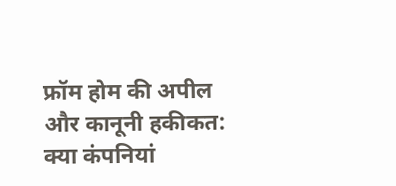फ्रॉम होम की अपील और कानूनी हकीकत: क्या कंपनियां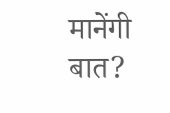मानेंगी बात?